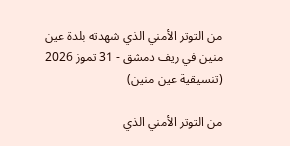من التوتر الأمني الذي شهدته بلدة عين منين في ريف دمشق - 31 تموز 2026 (تنسيقية عين منين)

من التوتر الأمني الذي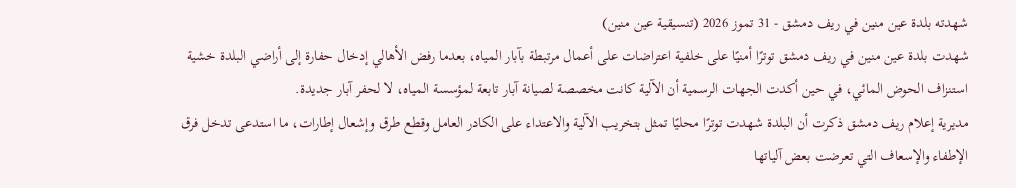شهدته بلدة عين منين في ريف دمشق - 31 تموز 2026 (تنسيقية عين منين)
شهدت بلدة عين منين في ريف دمشق توترًا أمنيًا على خلفية اعتراضات على أعمال مرتبطة بآبار المياه، بعدما رفض الأهالي إدخال حفارة إلى أراضي البلدة خشية استنزاف الحوض المائي، في حين أكدت الجهات الرسمية أن الآلية كانت مخصصة لصيانة آبار تابعة لمؤسسة المياه، لا لحفر آبار جديدة.
مديرية إعلام ريف دمشق ذكرت أن البلدة شهدت توترًا محليًا تمثل بتخريب الآلية والاعتداء على الكادر العامل وقطع طرق وإشعال إطارات، ما استدعى تدخل فرق الإطفاء والإسعاف التي تعرضت بعض آلياتها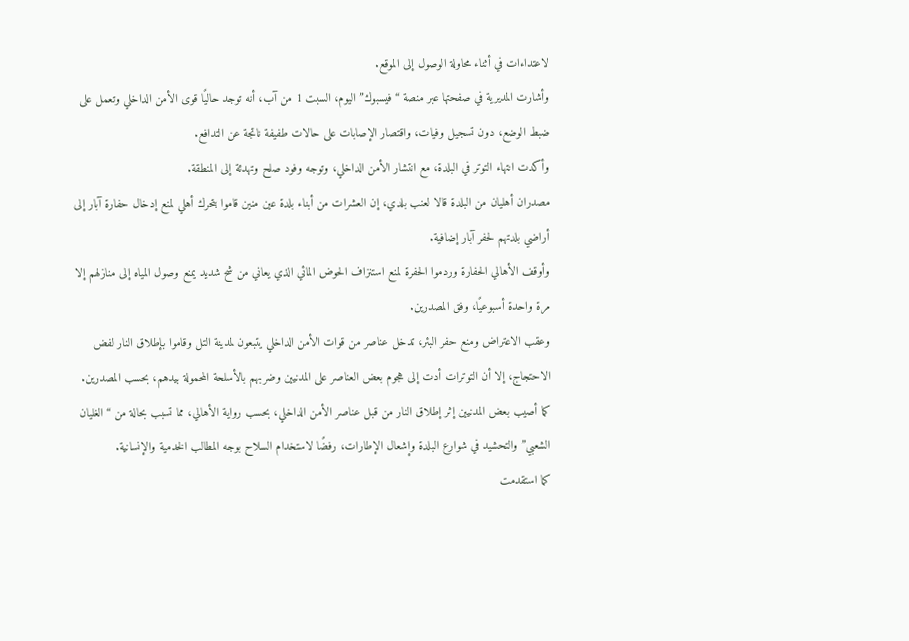لاعتداءات في أثناء محاولة الوصول إلى الموقع.
وأشارت المديرية في صفحتها عبر منصة “فيسبوك” اليوم، السبت 1 من آب، أنه توجد حاليًا قوى الأمن الداخلي وتعمل على ضبط الوضع، دون تسجيل وفيات، واقتصار الإصابات على حالات طفيفة ناتجة عن التدافع.
وأكدت انتهاء التوتر في البلدة، مع انتشار الأمن الداخلي، وتوجه وفود صلح وتهدئة إلى المنطقة.
مصدران أهليان من البلدة قالا لعنب بلدي، إن العشرات من أبناء بلدة عين منين قاموا بتحرك أهلي لمنع إدخال حفارة آبار إلى أراضي بلدتهم لحفر آبار إضافية.
وأوقف الأهالي الحفارة وردموا الحفرة لمنع استنزاف الحوض المائي الذي يعاني من شح شديد يمنع وصول المياه إلى منازلهم إلا مرة واحدة أسبوعيًا، وفق المصدرين.
وعقب الاعتراض ومنع حفر البئر، تدخل عناصر من قوات الأمن الداخلي يتبعون لمدينة التل وقاموا بإطلاق النار لفض الاحتجاج، إلا أن التوترات أدت إلى هجوم بعض العناصر على المدنيين وضربهم بالأسلحة المحمولة بيدهم، بحسب المصدرين.
كما أصيب بعض المدنيين إثر إطلاق النار من قبل عناصر الأمن الداخلي، بحسب رواية الأهالي، مما تسبب بحالة من “الغليان الشعبي” والتحشيد في شوارع البلدة وإشعال الإطارات، رفضًا لاستخدام السلاح بوجه المطالب الخدمية والإنسانية.
كما استقدمت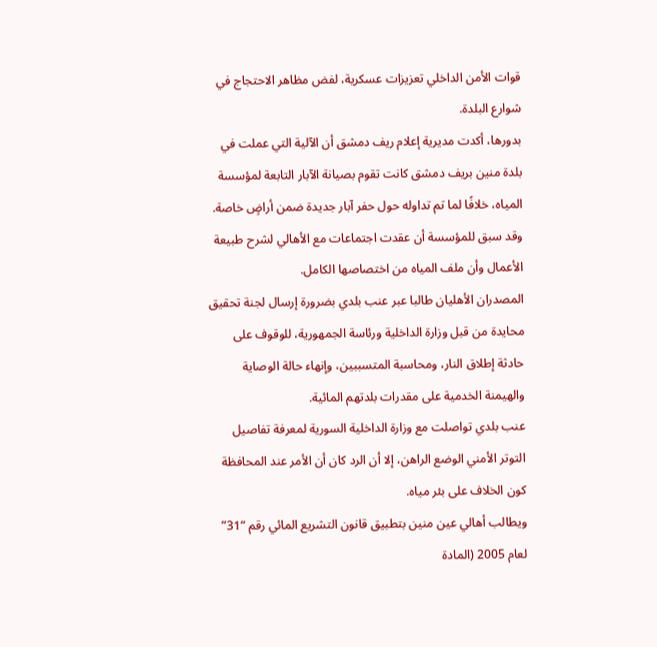قوات الأمن الداخلي تعزيزات عسكرية، لفض مظاهر الاحتجاج في شوارع البلدة.
بدورها، أكدت مديرية إعلام ريف دمشق أن الآلية التي عملت في بلدة منين بريف دمشق كانت تقوم بصيانة الآبار التابعة لمؤسسة المياه، خلافًا لما تم تداوله حول حفر آبار جديدة ضمن أراضٍ خاصة.
وقد سبق للمؤسسة أن عقدت اجتماعات مع الأهالي لشرح طبيعة الأعمال وأن ملف المياه من اختصاصها الكامل.
المصدران الأهليان طالبا عبر عنب بلدي بضرورة إرسال لجنة تحقيق محايدة من قبل وزارة الداخلية ورئاسة الجمهورية، للوقوف على حادثة إطلاق النار، ومحاسبة المتسببين، وإنهاء حالة الوصاية والهيمنة الخدمية على مقدرات بلدتهم المائية.
عنب بلدي تواصلت مع وزارة الداخلية السورية لمعرفة تفاصيل التوتر الأمني الوضع الراهن، إلا أن الرد كان أن الأمر عند المحافظة كون الخلاف على بئر مياه.
ويطالب أهالي عين منين بتطبيق قانون التشريع المائي رقم “31” لعام 2005 (المادة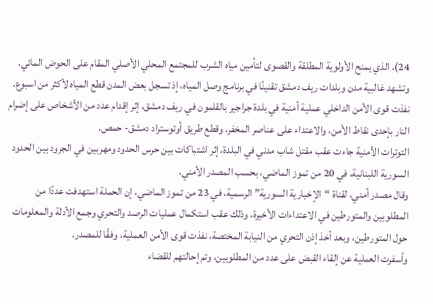24)، الذي يمنح الأولوية المطلقة والقصوى لتأمين مياه الشرب للمجتمع المحلي الأصلي المقام على الحوض المائي.
وتشهد غالبية مدن وبلدات ريف دمشق تقنينًا في برنامج وصل المياه، إذ تسجل بعض المدن قطع المياه لأكثر من اسبوع.
نفذت قوى الأمن الداخلي عملية أمنية في بلدة جراجير بالقلمون في ريف دمشق، إثر إقدام عدد من الأشخاص على إضرام النار بإحدى نقاط الأمن، والاعتداء على عناصر المخفر، وقطع طريق أوتوستراد دمشق- حمص.
التوترات الأمنية جاءت عقب مقتل شاب مدني في البلدة، إثر اشتباكات بين حرس الحدود ومهربين في الجرود بين الحدود السورية اللبنانية، في 20 من تموز الماضي، بحسب المصدر الأمني.
وقال مصدر أمني، لقناة “الإخبارية السورية” الرسمية، في 23 من تموز الماضي، إن الحملة استهدفت عددًا من المطلوبين والمتورطين في الاعتداءات الأخيرة، وذلك عقب استكمال عمليات الرصد والتحري وجمع الأدلة والمعلومات حول المتورطين، وبعد أخذ إذن التحري من النيابة المختصة، نفذت قوى الأمن العملية، وفقًا للمصدر.
وأسفرت العملية عن إلقاء القبض على عدد من المطلوبين، وتم إحالتهم للقضاء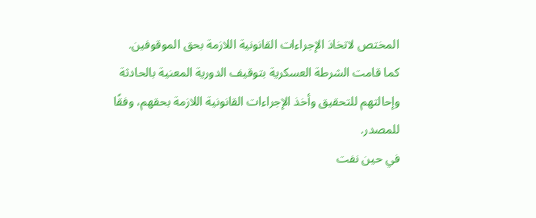المختص لاتخاذ الإجراءات القانونية اللازمة بحق الموقوفين.
كما قامت الشرطة العسكرية بتوقيف الدورية المعنية بالحادثة وإحالتهم للتحقيق وأخذ الإجراءات القانونية اللازمة بحقهم، وفقًا للمصدر.
في حين نفت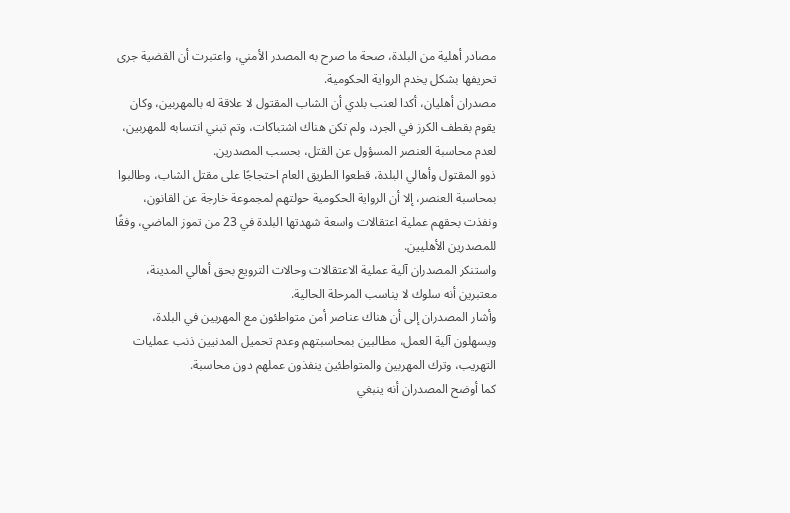مصادر أهلية من البلدة، صحة ما صرح به المصدر الأمني، واعتبرت أن القضية جرى تحريفها بشكل يخدم الرواية الحكومية.
مصدران أهليان، أكدا لعنب بلدي أن الشاب المقتول لا علاقة له بالمهربين، وكان يقوم بقطف الكرز في الجرد، ولم تكن هناك اشتباكات، وتم تبني انتسابه للمهربين، لعدم محاسبة العنصر المسؤول عن القتل، بحسب المصدرين.
ذوو المقتول وأهالي البلدة، قطعوا الطريق العام احتجاجًا على مقتل الشاب، وطالبوا بمحاسبة العنصر، إلا أن الرواية الحكومية حولتهم لمجموعة خارجة عن القانون، ونفذت بحقهم عملية اعتقالات واسعة شهدتها البلدة في 23 من تموز الماضي، وفقًا للمصدرين الأهليين.
واستنكر المصدران آلية عملية الاعتقالات وحالات الترويع بحق أهالي المدينة، معتبرين أنه سلوك لا يناسب المرحلة الحالية.
وأشار المصدران إلى أن هناك عناصر أمن متواطئون مع المهربين في البلدة، ويسهلون آلية العمل، مطالبين بمحاسبتهم وعدم تحميل المدنيين ذنب عمليات التهريب، وترك المهربين والمتواطئين ينفذون عملهم دون محاسبة.
كما أوضح المصدران أنه ينبغي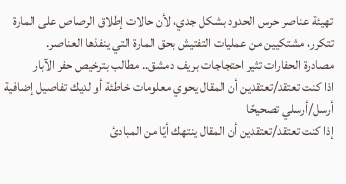تهيئة عناصر حرس الحدود بشكل جدي، لأن حالات إطلاق الرصاص على المارة تتكرر، مشتكيين من عمليات التفتيش بحق المارة التي ينفذها العناصر.
مصادرة الحفارات تثير احتجاجات بريف دمشق.. مطالب بترخيص حفر الآبار
اذا كنت تعتقد/تعتقدين أن المقال يحوي معلومات خاطئة أو لديك تفاصيل إضافية أرسل/أرسلي تصحيحًا
إذا كنت تعتقد/تعتقدين أن المقال ينتهك أيًا من المبادئ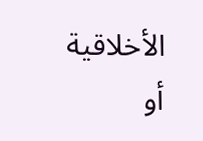الأخلاقية أو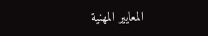المعايير المهنية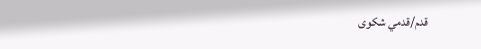قدم/قدمي شكوى